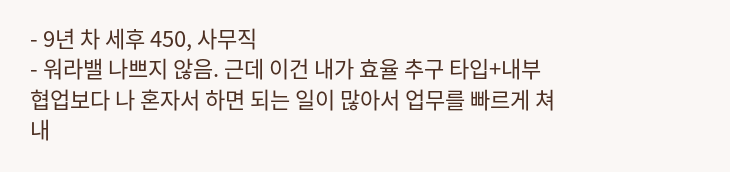- 9년 차 세후 450, 사무직
- 워라밸 나쁘지 않음. 근데 이건 내가 효율 추구 타입+내부 협업보다 나 혼자서 하면 되는 일이 많아서 업무를 빠르게 쳐내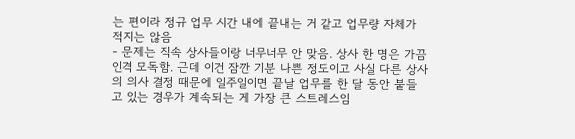는 편이라 정규 업무 시간 내에 끝내는 거 같고 업무량 자체가 적지는 않음
- 문제는 직속 상사들이랑 너무너무 안 맞음. 상사 한 명은 가끔 인격 모독함. 근데 이건 잠깐 기분 나쁜 정도이고 사실 다른 상사의 의사 결정 때문에 일주일이면 끝날 업무를 한 달 동안 붙들고 있는 경우가 계속되는 게 가장 큰 스트레스임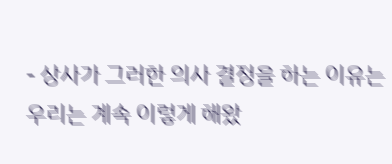- 상사가 그러한 의사 결정을 하는 이유는 우리는 계속 이렇게 해왔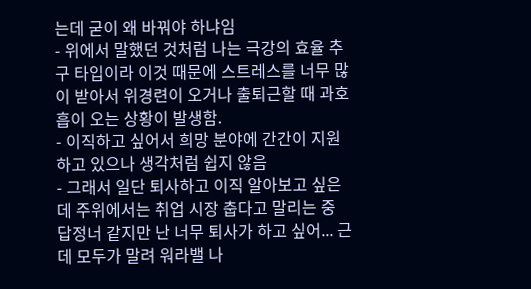는데 굳이 왜 바꿔야 하냐임
- 위에서 말했던 것처럼 나는 극강의 효율 추구 타입이라 이것 때문에 스트레스를 너무 많이 받아서 위경련이 오거나 출퇴근할 때 과호흡이 오는 상황이 발생함.
- 이직하고 싶어서 희망 분야에 간간이 지원하고 있으나 생각처럼 쉽지 않음
- 그래서 일단 퇴사하고 이직 알아보고 싶은데 주위에서는 취업 시장 춥다고 말리는 중
답정너 같지만 난 너무 퇴사가 하고 싶어... 근데 모두가 말려 워라밸 나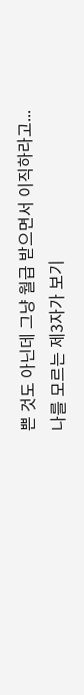쁜 것도 아닌데 그냥 월급 받으면서 이직하라고...
나를 모르는 제3자가 보기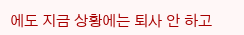에도 지금 상황에는 퇴사 안 하고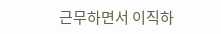근무하면서 이직하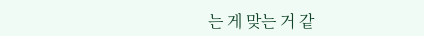는 게 맞는 거 같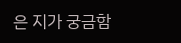은 지가 궁금함